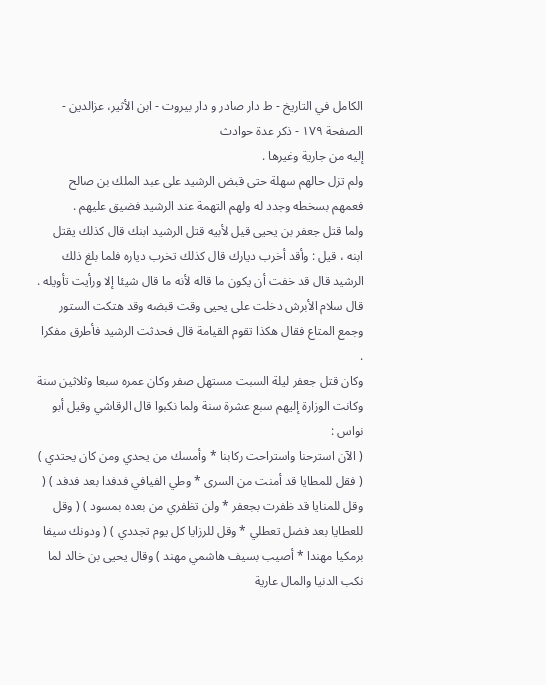الكامل في التاريخ - ط دار صادر و دار بیروت - ابن الأثير، عزالدین - الصفحة ١٧٩ - ذكر عدة حوادث
إليه من جارية وغيرها .
ولم تزل حالهم سهلة حتى قبض الرشيد على عبد الملك بن صالح فعمهم بسخطه وجدد له ولهم التهمة عند الرشيد فضيق عليهم .
ولما قتل جعفر بن يحيى قيل لأبيه قتل الرشيد ابنك قال كذلك يقتل ابنه ، قيل : وأقد أخرب ديارك قال كذلك تخرب دياره فلما بلغ ذلك الرشيد قال قد خفت أن يكون ما قاله لأنه ما قال شيئا إلا ورأيت تأويله .
قال سلام الأبرش دخلت على يحيى وقت قبضه وقد هتكت الستور وجمع المتاع فقال هكذا تقوم القيامة قال فحدثت الرشيد فأطرق مفكرا .
وكان قتل جعفر ليلة السبت مستهل صفر وكان عمره سبعا وثلاثين سنة وكانت الوزارة إليهم سبع عشرة سنة ولما نكبوا قال الرقاشي وقيل أبو نواس :
( الآن استرحنا واستراحت ركابنا * وأمسك من يحدي ومن كان يحتدي ) ( فقل للمطايا قد أمنت من السرى * وطي الفيافي فدفدا بعد فدفد ) ( وقل للمنايا قد ظفرت بجعفر * ولن تظفري من بعده بمسود ) ( وقل للعطايا بعد فضل تعطلي * وقل للرزايا كل يوم تجددي ) ( ودونك سيفا برمكيا مهندا * أصيب بسيف هاشمي مهند ) وقال يحيى بن خالد لما نكب الدنيا والمال عارية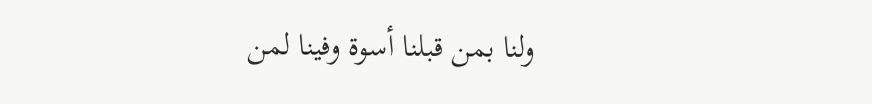ولنا بمن قبلنا أسوة وفينا لمن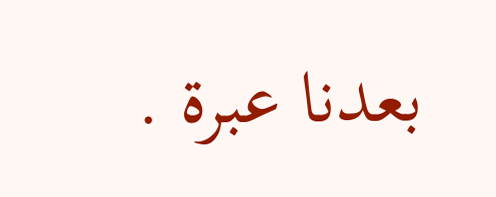بعدنا عبرة .